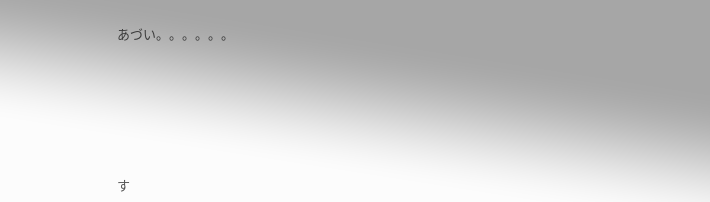あづい。。。。。。







す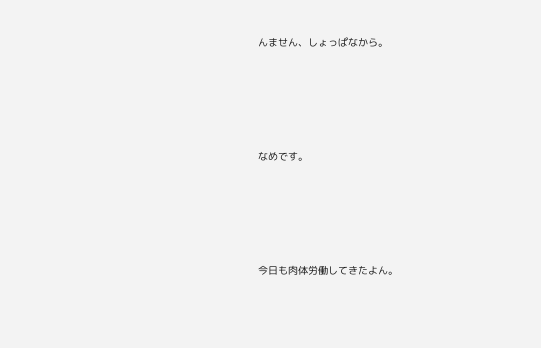んません、しょっぱなから。





なめです。





今日も肉体労働してきたよん。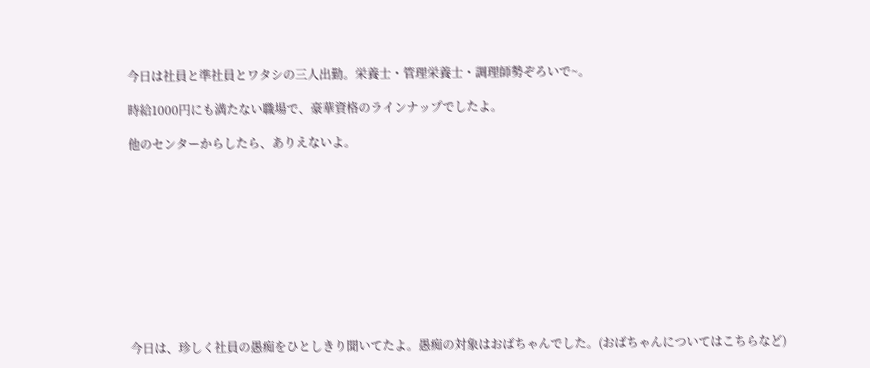今日は社員と準社員とワタシの三人出勤。栄養士・管理栄養士・調理師勢ぞろいで~。

時給1000円にも満たない職場で、豪華資格のラインナップでしたよ。

他のセンターからしたら、ありえないよ。











今日は、珍しく社員の愚痴をひとしきり聞いてたよ。愚痴の対象はおばちゃんでした。(おばちゃんについてはこちらなど)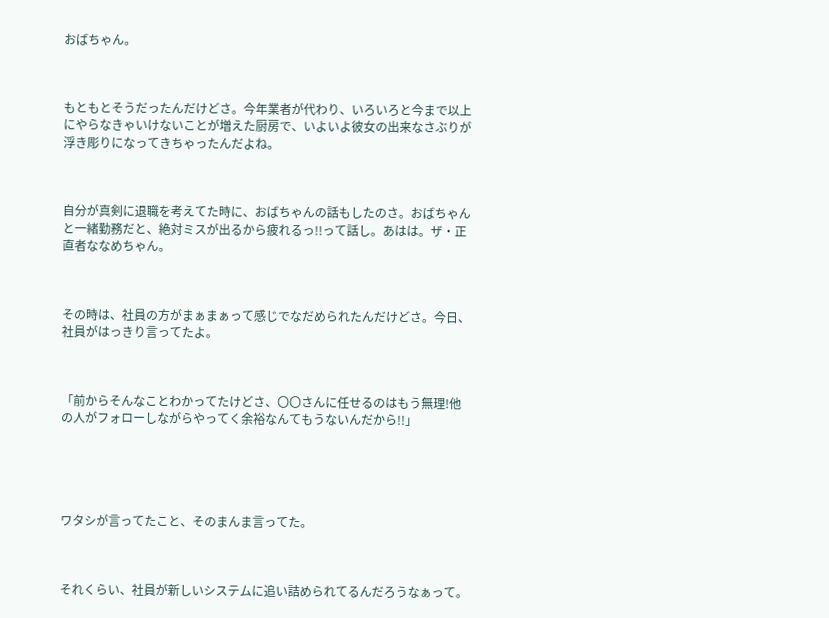おばちゃん。



もともとそうだったんだけどさ。今年業者が代わり、いろいろと今まで以上にやらなきゃいけないことが増えた厨房で、いよいよ彼女の出来なさぶりが浮き彫りになってきちゃったんだよね。



自分が真剣に退職を考えてた時に、おばちゃんの話もしたのさ。おばちゃんと一緒勤務だと、絶対ミスが出るから疲れるっ!!って話し。あはは。ザ・正直者ななめちゃん。



その時は、社員の方がまぁまぁって感じでなだめられたんだけどさ。今日、社員がはっきり言ってたよ。



「前からそんなことわかってたけどさ、〇〇さんに任せるのはもう無理!他の人がフォローしながらやってく余裕なんてもうないんだから!!」





ワタシが言ってたこと、そのまんま言ってた。



それくらい、社員が新しいシステムに追い詰められてるんだろうなぁって。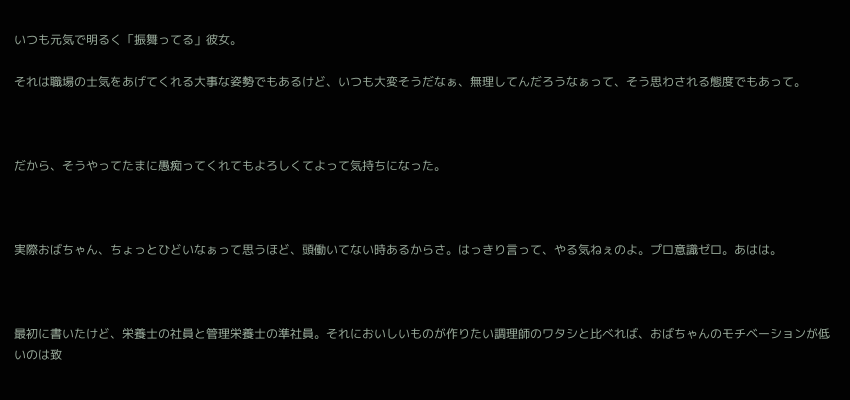いつも元気で明るく「振舞ってる」彼女。

それは職場の士気をあげてくれる大事な姿勢でもあるけど、いつも大変そうだなぁ、無理してんだろうなぁって、そう思わされる態度でもあって。



だから、そうやってたまに愚痴ってくれてもよろしくてよって気持ちになった。



実際おばちゃん、ちょっとひどいなぁって思うほど、頭働いてない時あるからさ。はっきり言って、やる気ねぇのよ。プロ意識ゼロ。あはは。



最初に書いたけど、栄養士の社員と管理栄養士の準社員。それにおいしいものが作りたい調理師のワタシと比べれば、おばちゃんのモチベーションが低いのは致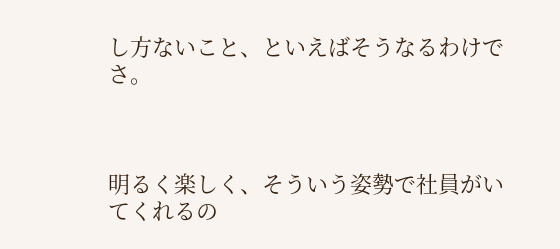し方ないこと、といえばそうなるわけでさ。



明るく楽しく、そういう姿勢で社員がいてくれるの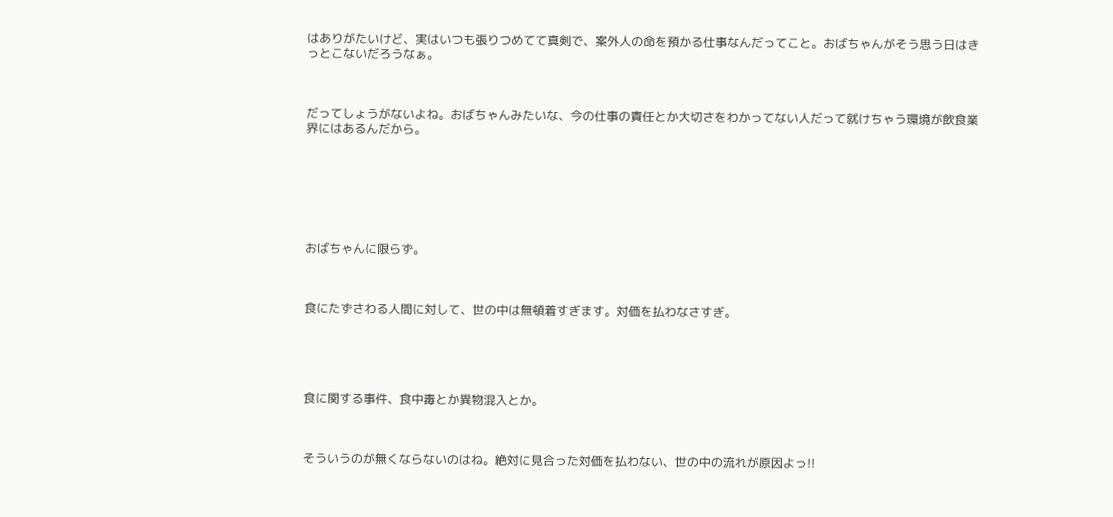はありがたいけど、実はいつも張りつめてて真剣で、案外人の命を預かる仕事なんだってこと。おばちゃんがそう思う日はきっとこないだろうなぁ。



だってしょうがないよね。おばちゃんみたいな、今の仕事の責任とか大切さをわかってない人だって就けちゃう環境が飲食業界にはあるんだから。







おばちゃんに限らず。



食にたずさわる人間に対して、世の中は無頓着すぎます。対価を払わなさすぎ。





食に関する事件、食中毒とか異物混入とか。



そういうのが無くならないのはね。絶対に見合った対価を払わない、世の中の流れが原因よっ!!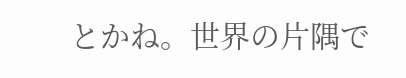とかね。世界の片隅で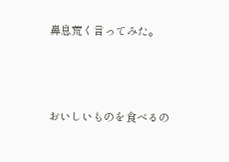鼻息荒く言ってみた。



おいしいものを食べるの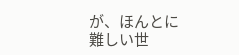が、ほんとに難しい世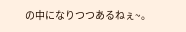の中になりつつあるねぇ~。